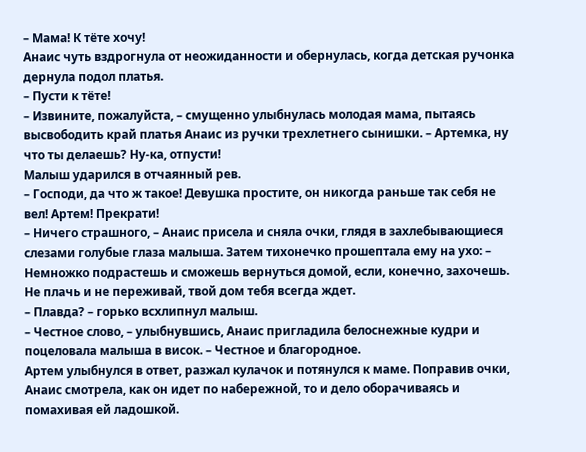– Мама! К тёте хочу!
Анаис чуть вздрогнула от неожиданности и обернулась, когда детская ручонка дернула подол платья.
– Пусти к тёте!
– Извините, пожалуйста, – смущенно улыбнулась молодая мама, пытаясь высвободить край платья Анаис из ручки трехлетнего сынишки. – Артемка, ну что ты делаешь? Ну-ка, отпусти!
Малыш ударился в отчаянный рев.
– Господи, да что ж такое! Девушка простите, он никогда раньше так себя не вел! Артем! Прекрати!
– Ничего страшного, – Анаис присела и сняла очки, глядя в захлебывающиеся слезами голубые глаза малыша. Затем тихонечко прошептала ему на ухо: – Немножко подрастешь и сможешь вернуться домой, если, конечно, захочешь. Не плачь и не переживай, твой дом тебя всегда ждет.
– Плавда? – горько всхлипнул малыш.
– Честное слово, – улыбнувшись, Анаис пригладила белоснежные кудри и поцеловала малыша в висок. – Честное и благородное.
Артем улыбнулся в ответ, разжал кулачок и потянулся к маме. Поправив очки, Анаис смотрела, как он идет по набережной, то и дело оборачиваясь и помахивая ей ладошкой.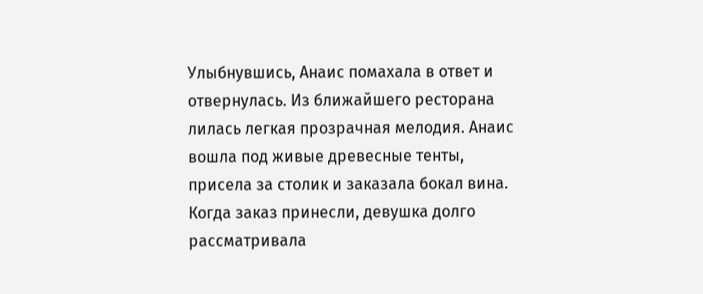Улыбнувшись, Анаис помахала в ответ и отвернулась. Из ближайшего ресторана лилась легкая прозрачная мелодия. Анаис вошла под живые древесные тенты, присела за столик и заказала бокал вина. Когда заказ принесли, девушка долго рассматривала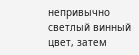непривычно светлый винный цвет, затем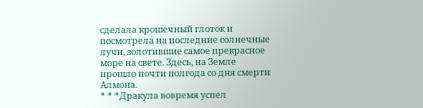сделала крошечный глоток и посмотрела на последние солнечные лучи, золотившие самое прекрасное море на свете. Здесь, на Земле прошло почти полгода со дня смерти Алмона.
* * *Дракула вовремя успел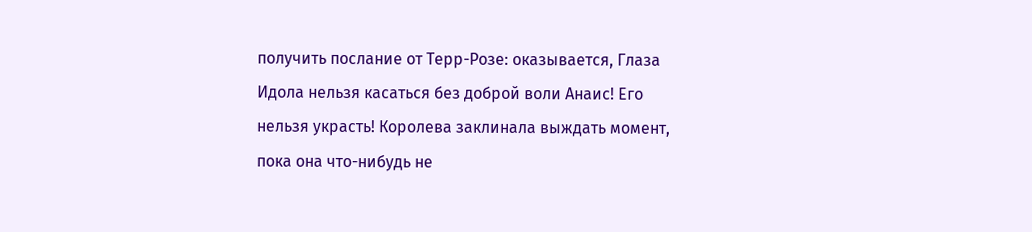получить послание от Терр-Розе: оказывается, Глаза Идола нельзя касаться без доброй воли Анаис! Его нельзя украсть! Королева заклинала выждать момент, пока она что-нибудь не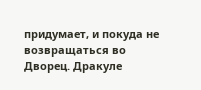придумает, и покуда не возвращаться во Дворец. Дракуле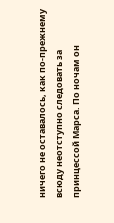ничего не оставалось, как по-прежнему всюду неотступно следовать за принцессой Марса. По ночам он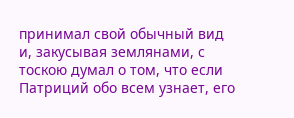принимал свой обычный вид и, закусывая землянами, с тоскою думал о том, что если Патриций обо всем узнает, его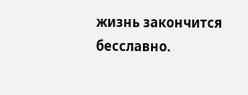жизнь закончится бесславно.